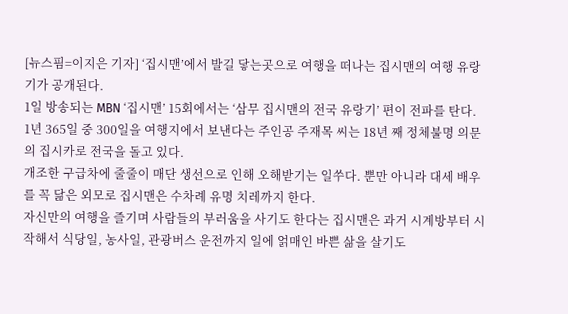[뉴스핌=이지은 기자] ‘집시맨’에서 발길 닿는곳으로 여행을 떠나는 집시맨의 여행 유랑기가 공개된다.
1일 방송되는 MBN ‘집시맨’ 15회에서는 ‘삼무 집시맨의 전국 유랑기’ 편이 전파를 탄다.
1년 365일 중 300일을 여행지에서 보낸다는 주인공 주재목 씨는 18년 째 정체불명 의문의 집시카로 전국을 돌고 있다.
개조한 구급차에 줄줄이 매단 생선으로 인해 오해받기는 일쑤다. 뿐만 아니라 대세 배우를 꼭 닮은 외모로 집시맨은 수차례 유명 치레까지 한다.
자신만의 여행을 즐기며 사람들의 부러움을 사기도 한다는 집시맨은 과거 시계방부터 시작해서 식당일, 농사일, 관광버스 운전까지 일에 얽매인 바쁜 삶을 살기도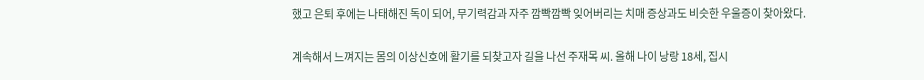했고 은퇴 후에는 나태해진 독이 되어, 무기력감과 자주 깜빡깜빡 잊어버리는 치매 증상과도 비슷한 우울증이 찾아왔다.

계속해서 느껴지는 몸의 이상신호에 활기를 되찾고자 길을 나선 주재목 씨. 올해 나이 낭랑 18세, 집시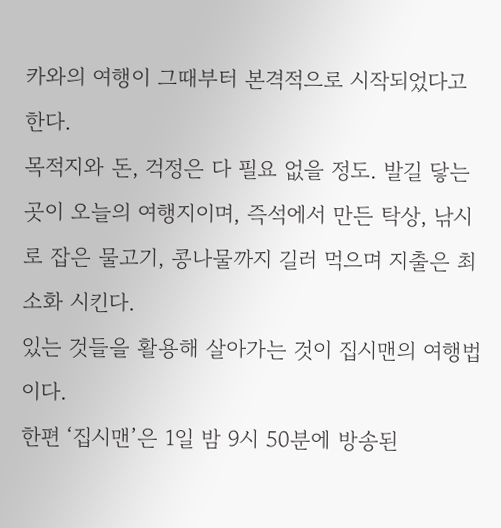카와의 여행이 그때부터 본격적으로 시작되었다고 한다.
목적지와 돈, 걱정은 다 필요 없을 정도. 발길 닿는 곳이 오늘의 여행지이며, 즉석에서 만든 탁상, 낚시로 잡은 물고기, 콩나물까지 길러 먹으며 지출은 최소화 시킨다.
있는 것들을 활용해 살아가는 것이 집시맨의 여행법이다.
한편 ‘집시맨’은 1일 밤 9시 50분에 방송된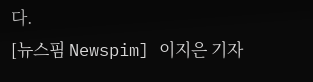다.
[뉴스핌 Newspim] 이지은 기자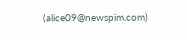(alice09@newspim.com)